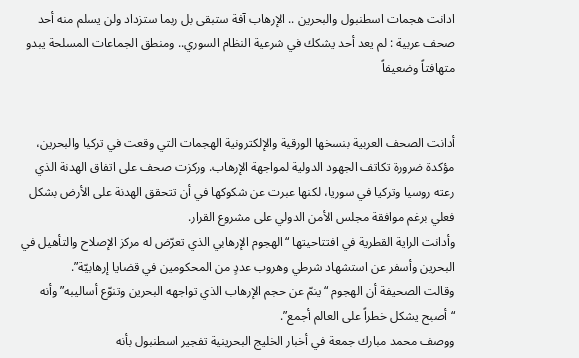ادانت هجمات اسطنبول والبحرين .. الإرهاب آفة ستبقى بل ربما ستزداد ولن يسلم منه أحد صحف عربية : لم يعد أحد يشكك في شرعية النظام السوري.. ومنطق الجماعات المسلحة يبدو متهافتاً وضعيفاً


أدانت الصحف العربية بنسخها الورقية والإلكترونية الهجمات التي وقعت في تركيا والبحرين، مؤكدة ضرورة تكاتف الجهود الدولية لمواجهة الإرهاب. وركزت صحف على اتفاق الهدنة الذي رعته روسيا وتركيا في سوريا، لكنها عبرت عن شكوكها في أن تتحقق الهدنة على الأرض بشكل فعلي برغم موافقة مجلس الأمن الدولي على مشروع القرار.
وأدانت الراية القطرية في افتتاحيتها “الهجوم الإرهابي الذي تعرّض له مركز الإصلاح والتأهيل في البحرين وأسفر عن استشهاد شرطي وهروب عددٍ من المحكومين في قضايا إرهابيّة”.
وقالت الصحيفة أن الهجوم “ينمّ عن حجم الإرهاب الذي تواجهه البحرين وتنوّع أساليبه” وأنه “أصبح يشكل خطراً على العالم أجمع”.
ووصف محمد مبارك جمعة في أخبار الخليج البحرينية تفجير اسطنبول بأنه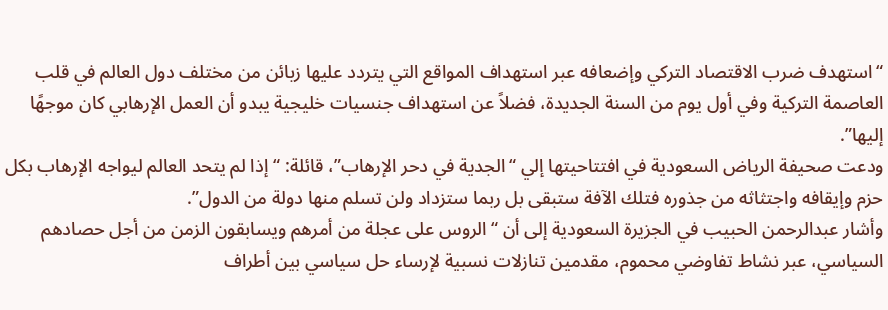“استهدف ضرب الاقتصاد التركي وإضعافه عبر استهداف المواقع التي يتردد عليها زبائن من مختلف دول العالم في قلب العاصمة التركية وفي أول يوم من السنة الجديدة، فضلاً عن استهداف جنسيات خليجية يبدو أن العمل الإرهابي كان موجهًا إليها”.
ودعت صحيفة الرياض السعودية في افتتاحيتها إلي “الجدية في دحر الإرهاب”، قائلة: “إذا لم يتحد العالم ليواجه الإرهاب بكل حزم وإيقافه واجتثاثه من جذوره فتلك الآفة ستبقى بل ربما ستزداد ولن تسلم منها دولة من الدول”.
وأشار عبدالرحمن الحبيب في الجزيرة السعودية إلى أن “الروس على عجلة من أمرهم ويسابقون الزمن من أجل حصادهم السياسي، عبر نشاط تفاوضي محموم، مقدمين تنازلات نسبية لإرساء حل سياسي بين أطراف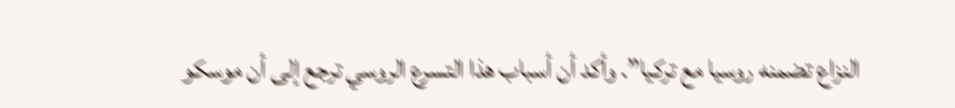النزاع تضمنه روسيا مع تركيا”. وأكد أن أسباب هذا التسرع الروسي ترجع إلى أن موسكو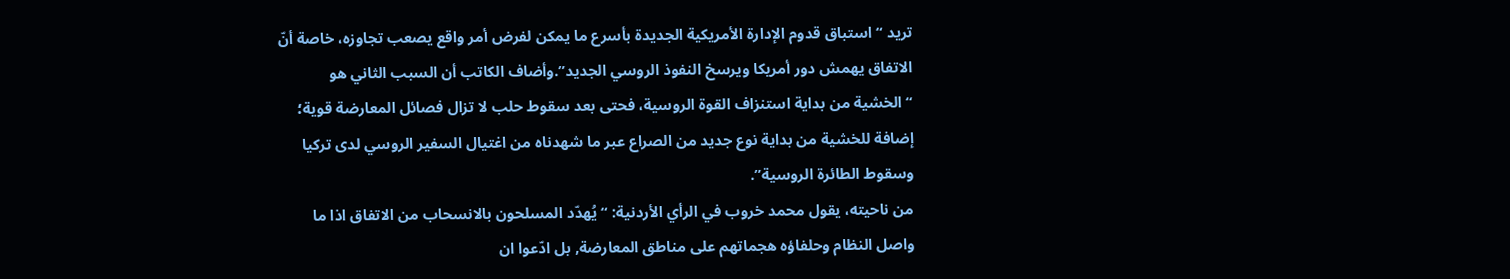تريد “استباق قدوم الإدارة الأمريكية الجديدة بأسرع ما يمكن لفرض أمر واقع يصعب تجاوزه، خاصة أنّ الاتفاق يهمش دور أمريكا ويرسخ النفوذ الروسي الجديد”.وأضاف الكاتب أن السبب الثاني هو “الخشية من بداية استنزاف القوة الروسية، فحتى بعد سقوط حلب لا تزال فصائل المعارضة قوية؛ إضافة للخشية من بداية نوع جديد من الصراع عبر ما شهدناه من اغتيال السفير الروسي لدى تركيا وسقوط الطائرة الروسية”.
من ناحيته، يقول محمد خروب في الرأي الأردنية: “يُهدّد المسلحون بالانسحاب من الاتفاق اذا ما واصل النظام وحلفاؤه هجماتهم على مناطق المعارضة, بل ادّعوا ان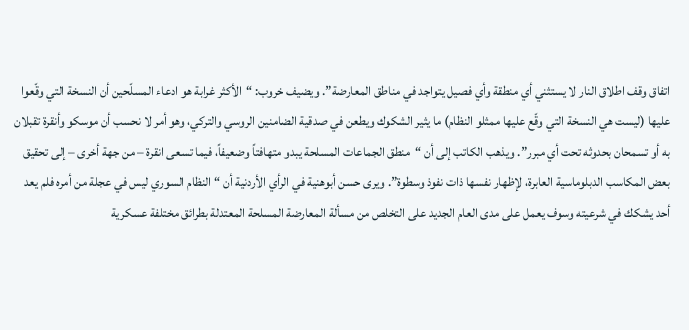اتفاق وقف اطلاق النار لا يستثني أي منطقة وأي فصيل يتواجد في مناطق المعارضة”. ويضيف خروب: “الأكثر غرابة هو ادعاء المسلّحين أن النسخة التي وقّعوا عليها (ليست هي النسخة التي وقّع عليها ممثلو النظام) ما يثير الشكوك ويطعن في صدقية الضامنين الروسي والتركي، وهو أمر لا نحسب أن موسكو وأنقرة تقبلان به أو تسمحان بحدوثه تحت أي مبرر”. ويذهب الكاتب إلى أن “منطق الجماعات المسلحة يبدو متهافتاً وضعيفاً، فيما تسعى انقرة – من جهة أخرى – إلى تحقيق بعض المكاسب الدبلوماسية العابرة، لإظهار نفسها ذات نفوذ وسطوة”. ويرى حسن أبوهنية في الرأي الأردنية أن “النظام السوري ليس في عجلة من أمره فلم يعد أحد يشكك في شرعيته وسوف يعمل على مدى العام الجديد على التخلص من مسألة المعارضة المسلحة المعتدلة بطرائق مختلفة عسكرية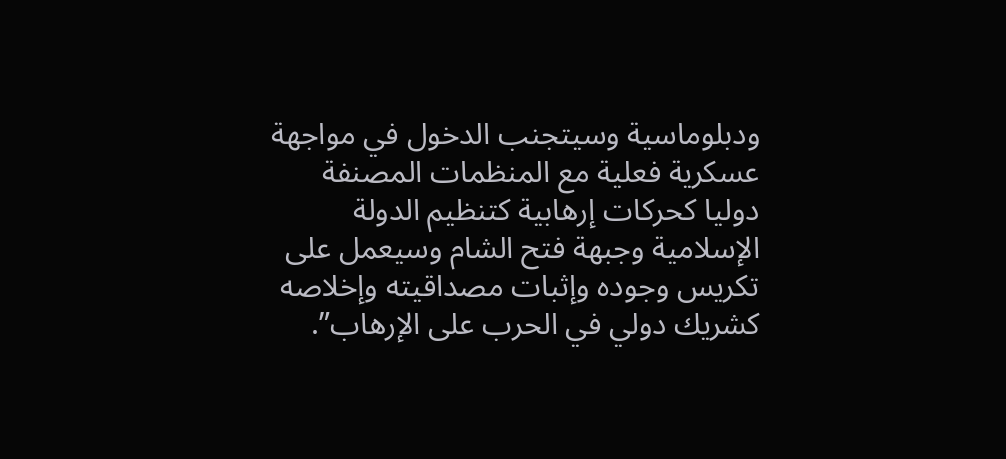ودبلوماسية وسيتجنب الدخول في مواجهة عسكرية فعلية مع المنظمات المصنفة دوليا كحركات إرهابية كتنظيم الدولة الإسلامية وجبهة فتح الشام وسيعمل على تكريس وجوده وإثبات مصداقيته وإخلاصه كشريك دولي في الحرب على الإرهاب”.